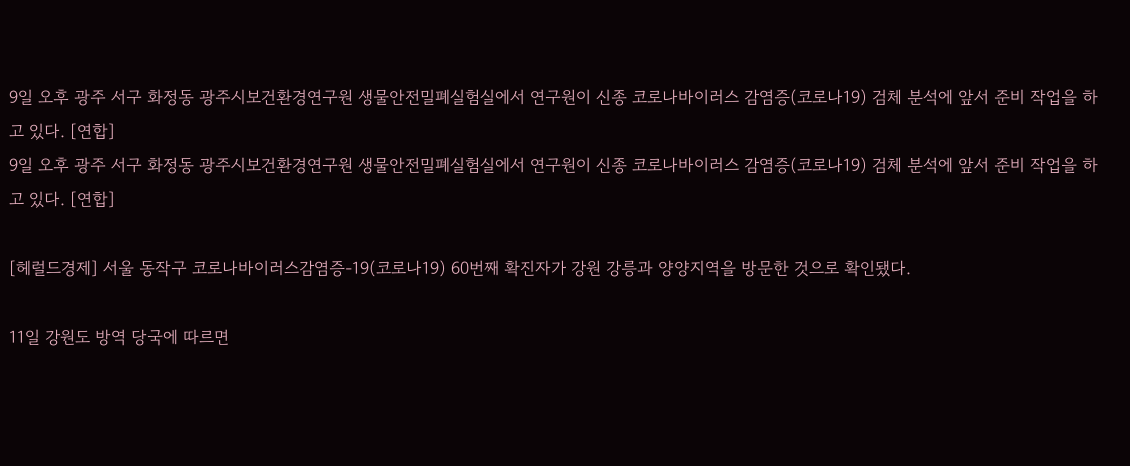9일 오후 광주 서구 화정동 광주시보건환경연구원 생물안전밀폐실험실에서 연구원이 신종 코로나바이러스 감염증(코로나19) 검체 분석에 앞서 준비 작업을 하고 있다. [연합]
9일 오후 광주 서구 화정동 광주시보건환경연구원 생물안전밀폐실험실에서 연구원이 신종 코로나바이러스 감염증(코로나19) 검체 분석에 앞서 준비 작업을 하고 있다. [연합]

[헤럴드경제] 서울 동작구 코로나바이러스감염증-19(코로나19) 60번째 확진자가 강원 강릉과 양양지역을 방문한 것으로 확인됐다.

11일 강원도 방역 당국에 따르면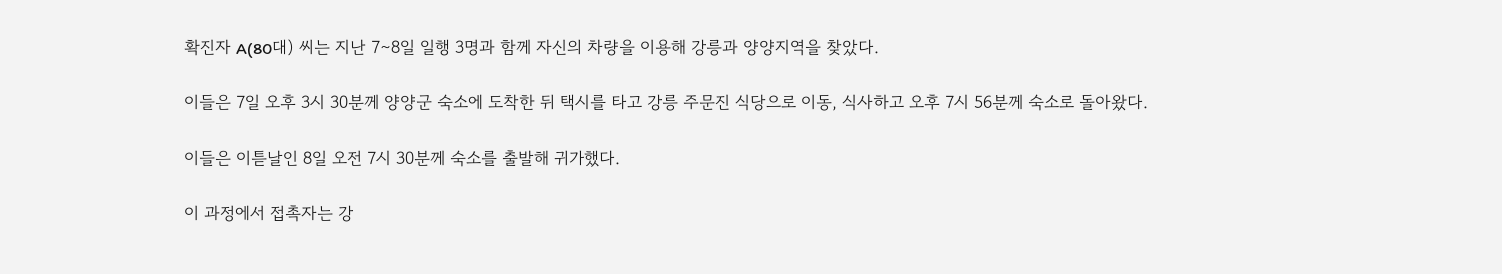확진자 A(80대) 씨는 지난 7∼8일 일행 3명과 함께 자신의 차량을 이용해 강릉과 양양지역을 찾았다.

이들은 7일 오후 3시 30분께 양양군 숙소에 도착한 뒤 택시를 타고 강릉 주문진 식당으로 이동, 식사하고 오후 7시 56분께 숙소로 돌아왔다.

이들은 이튿날인 8일 오전 7시 30분께 숙소를 출발해 귀가했다.

이 과정에서 접촉자는 강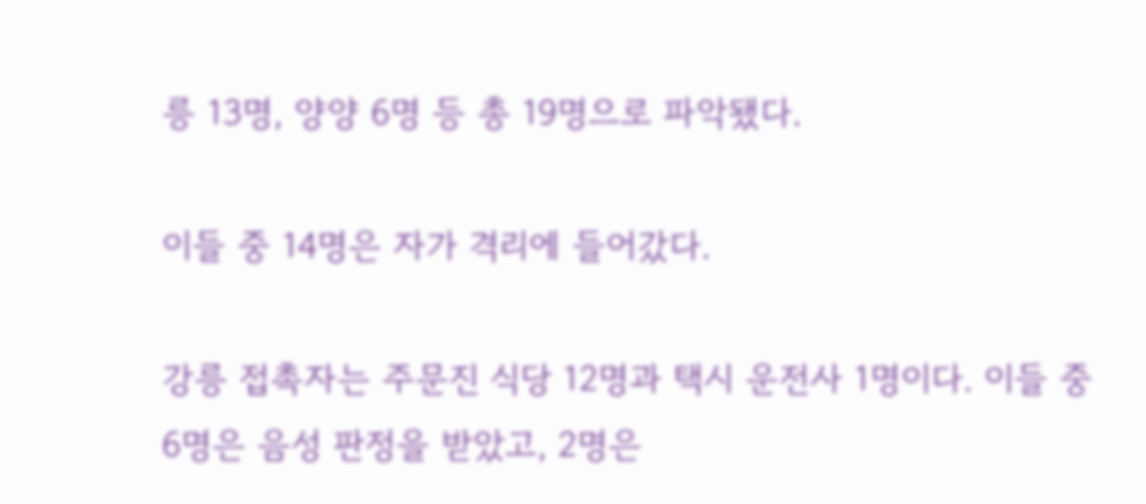릉 13명, 양양 6명 등 총 19명으로 파악됐다.

이들 중 14명은 자가 격리에 들어갔다.

강릉 접촉자는 주문진 식당 12명과 택시 운전사 1명이다. 이들 중 6명은 음성 판정을 받았고, 2명은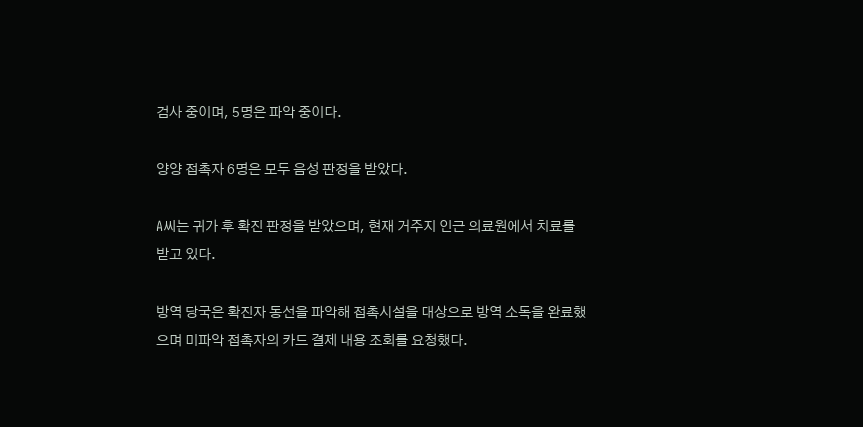검사 중이며, 5명은 파악 중이다.

양양 접촉자 6명은 모두 음성 판정을 받았다.

A씨는 귀가 후 확진 판정을 받았으며, 현재 거주지 인근 의료원에서 치료를 받고 있다.

방역 당국은 확진자 동선을 파악해 접촉시설을 대상으로 방역 소독을 완료했으며 미파악 접촉자의 카드 결제 내용 조회를 요청했다.